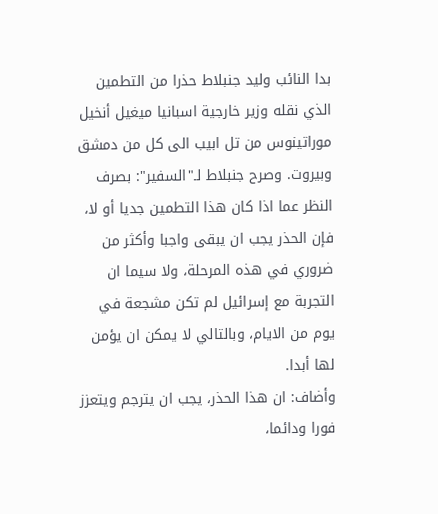بدا النائب وليد جنبلاط حذرا من التطمين الذي نقله وزير خارجية اسبانيا ميغيل أنخيل موراتينوس من تل ابيب الى كل من دمشق وبيروت. وصرح جنبلاط لـ"السفير": بصرف النظر عما اذا كان هذا التطمين جديا أو لا، فإن الحذر يجب ان يبقى واجبا وأكثر من ضروري في هذه المرحلة، ولا سيما ان التجربة مع إسرائيل لم تكن مشجعة في يوم من الايام، وبالتالي لا يمكن ان يؤمن لها أبدا.
وأضاف: ان هذا الحذر، يجب ان يترجم ويتعزز فورا ودائما،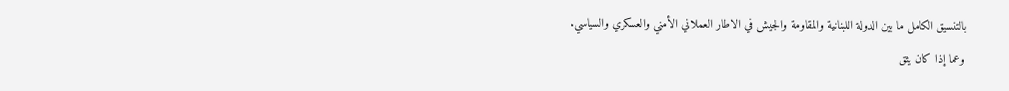بالتنسيق الكامل ما بين الدولة اللبنانية والمقاومة والجيش في الاطار العملاني الأمني والعسكري والسياسي.
وعما إذا كان يثق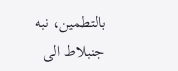بالتطمين، نبه جنبلاط الى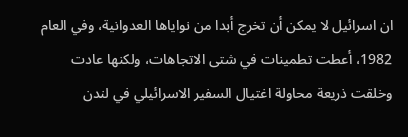ان اسرائيل لا يمكن أن تخرج أبدا من نواياها العدوانية، وفي العام 1982، أعطت تطمينات في شتى الاتجاهات، ولكنها عادت وخلقت ذريعة محاولة اغتيال السفير الاسرائيلي في لندن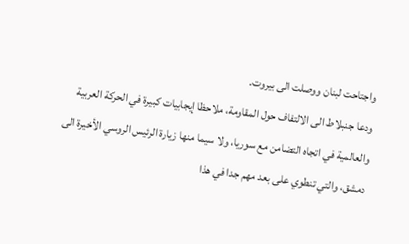واجتاحت لبنان ووصلت الى بيروت.
ودعا جنبلاط الى الالتفاف حول المقاومة، ملاحظا إيجابيات كبيرة في الحركة العربية والعالمية في اتجاه التضامن مع سوريا، ولا سيما منها زيارة الرئيس الروسي الأخيرة الى دمشق، والتي تنطوي على بعد مهم جدا في هذا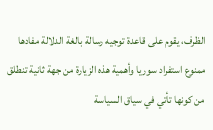الظرف، يقوم على قاعدة توجيه رسالة بالغة الدلالة مفادها ممنوع استفراد سوريا وأهمية هذه الزيارة من جهة ثانية تنطلق من كونها تأتي في سياق السياسة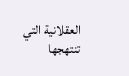العقلانية التي تنتهجها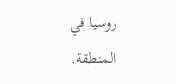روسيا في المنطقة.